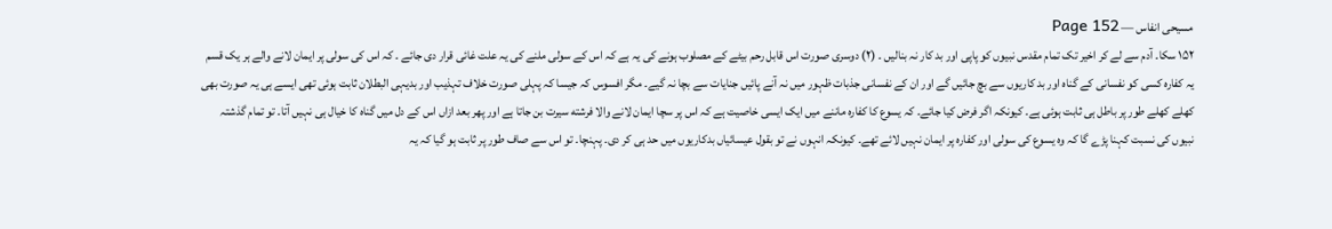مسیحی انفاس — Page 152
۱۵۲ سکا۔ آدم سے لے کر اخیر تک تمام مقدس نبیوں کو پاپی اور بد کار نہ بنالیں ۔ (۲) دوسری صورت اس قابل رحم بیٹے کے مصلوب ہونے کی یہ ہے کہ اس کے سولی ملنے کی یہ علت غائی قرار دی جائے ۔ کہ اس کی سولی پر ایمان لانے والے ہر یک قسم یہ کفارہ کسی کو نفسانی کے گناہ اور بد کاریوں سے بچ جائیں گے اور ان کے نفسانی جذبات ظہور میں نہ آنے پائیں جنایات سے بچا نہ گیے۔ مگر افسوس کہ جیسا کہ پہلی صورت خلاف تہذیب اور بدیہی البطلان ثابت ہوئی تھی ایسے ہی یہ صورت بھی کھلے کھلے طور پر باطل ہی ثابت ہوئی ہے۔ کیونکہ اگر فرض کیا جائے۔ کہ یسوع کا کفارہ ماننے میں ایک ایسی خاصیت ہے کہ اس پر سچا ایمان لانے والا فرشته سیرت بن جاتا ہے اور پھر بعد ازاں اس کے دل میں گناہ کا خیال ہی نہیں آتا۔ تو تمام گذشتہ نبیوں کی نسبت کہنا پڑے گا کہ وہ یسوع کی سولی اور کفارہ پر ایمان نہیں لائے تھے۔ کیونکہ انہوں نے تو بقول عیسائیاں بدکاریوں میں حد ہی کر دی۔ پہنچا۔ تو اس سے صاف طور پر ثابت ہو گیا کہ یہ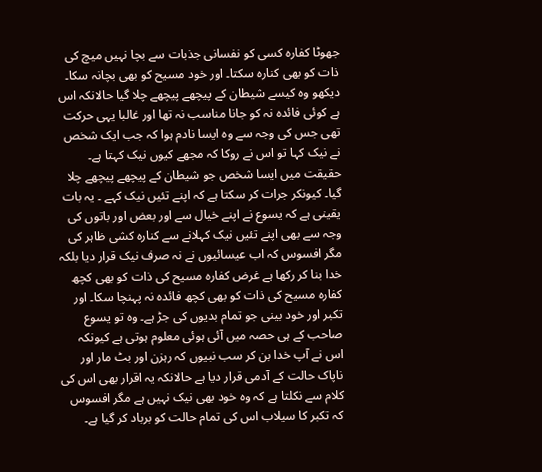جھوٹا کفارہ کسی کو نفسانی جذبات سے بچا نہیں میچ کی ذات کو بھی کنارہ سکتا۔ اور خود مسیح کو بھی بچانہ سکا۔ دیکھو وہ کیسے شیطان کے پیچھے پیچھے چلا گیا حالانکہ اس ہے کوئی فائدہ نہ کو جانا مناسب نہ تھا اور غالبا یہی حرکت تھی جس کی وجہ سے وہ ایسا نادم ہوا کہ جب ایک شخص نے نیک کہا تو اس نے روکا کہ مجھے کیوں نیک کہتا ہے۔ حقیقت میں ایسا شخص جو شیطان کے پیچھے پیچھے چلا گیا۔ کیونکر جرات کر سکتا ہے کہ اپنے تئیں نیک کہے ۔ یہ بات یقینی ہے کہ یسوع نے اپنے خیال سے اور بعض اور باتوں کی وجہ سے بھی اپنے تئیں نیک کہلانے سے کنارہ کشی ظاہر کی مگر افسوس کہ اب عیسائیوں نے نہ صرف نیک قرار دیا بلکہ خدا بنا کر رکھا ہے غرض کفارہ مسیح کی ذات کو بھی کچھ کفارہ مسیح کی ذات کو بھی کچھ فائدہ نہ پہنچا سکا۔ اور تکبر اور خود بینی جو تمام بدیوں کی جڑ ہے۔ وہ تو یسوع صاحب کے ہی حصہ میں آئی ہوئی معلوم ہوتی ہے کیونکہ اس نے آپ خدا بن کر سب نبیوں کہ رہزن اور بٹ مار اور ناپاک حالت کے آدمی قرار دیا ہے حالانکہ یہ اقرار بھی اس کی کلام سے نکلتا ہے کہ وہ خود بھی نیک نہیں ہے مگر افسوس کہ تکبر کا سیلاب اس کی تمام حالت کو برباد کر گیا ہے۔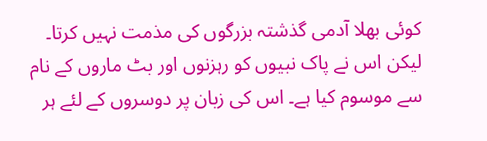کوئی بھلا آدمی گذشتہ بزرگوں کی مذمت نہیں کرتا۔ لیکن اس نے پاک نبیوں کو رہزنوں اور بٹ ماروں کے نام سے موسوم کیا ہے۔ اس کی زبان پر دوسروں کے لئے ہر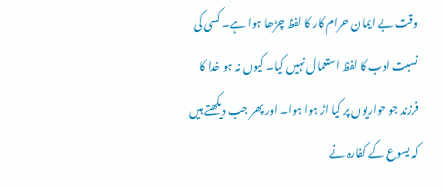وقت بے ایمان حرام کار کا لفظ چڑھا ہوا ہے۔ کسی کی نسبت ادب کا لفظ استعمال نہیں کیا۔ کیوں نہ ہو خدا کا فرزند جو حواریوں پر کیا اڑ ہوا ہوا۔ اور پھر جب دیکھتے ہیں کہ یسوع کے کفارہ نے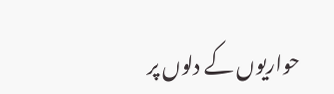حواریوں کے دلوں پر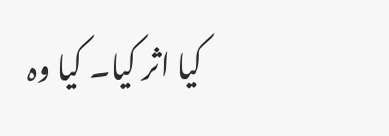کیا اثر کیا۔ کیا وہ